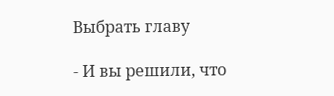Выбрать главу

- И вы решили, что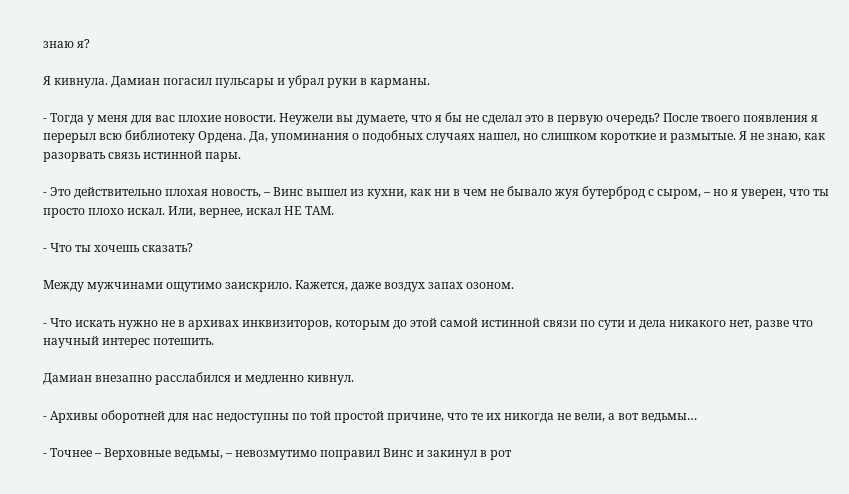знаю я?

Я кивнула. Дамиан погасил пульсары и убрал руки в карманы.

- Тогда у меня для вас плохие новости. Неужели вы думаете, что я бы не сделал это в первую очередь? После твоего появления я перерыл всю библиотеку Ордена. Да, упоминания о подобных случаях нашел, но слишком короткие и размытые. Я не знаю, как разорвать связь истинной пары.

- Это действительно плохая новость, – Винс вышел из кухни, как ни в чем не бывало жуя бутерброд с сыром, – но я уверен, что ты просто плохо искал. Или, вернее, искал НЕ ТАМ.

- Что ты хочешь сказать?

Между мужчинами ощутимо заискрило. Кажется, даже воздух запах озоном.

- Что искать нужно не в архивах инквизиторов, которым до этой самой истинной связи по сути и дела никакого нет, разве что научный интерес потешить.

Дамиан внезапно расслабился и медленно кивнул.

- Архивы оборотней для нас недоступны по той простой причине, что те их никогда не вели, а вот ведьмы…

- Точнее – Верховные ведьмы, – невозмутимо поправил Винс и закинул в рот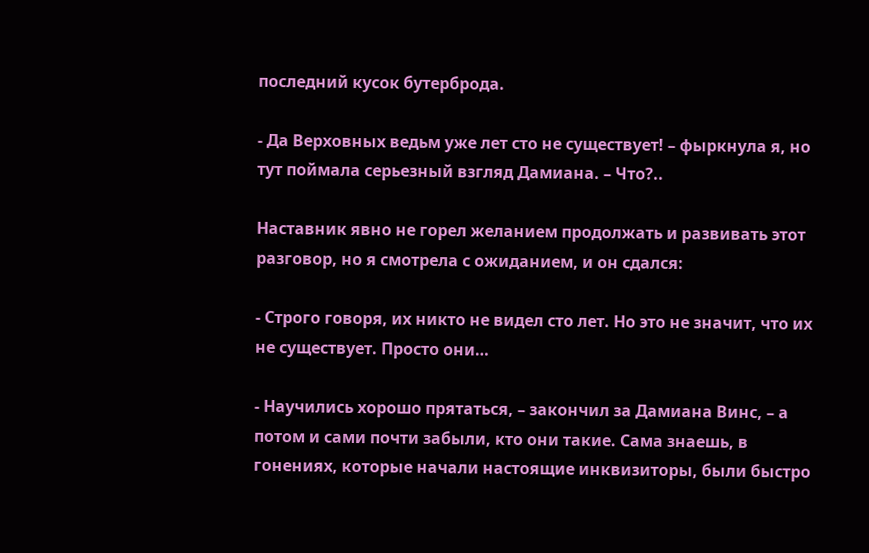последний кусок бутерброда.

- Да Верховных ведьм уже лет сто не существует! – фыркнула я, но тут поймала серьезный взгляд Дамиана. – Что?..

Наставник явно не горел желанием продолжать и развивать этот разговор, но я смотрела с ожиданием, и он сдался:

- Строго говоря, их никто не видел сто лет. Но это не значит, что их не существует. Просто они…

- Научились хорошо прятаться, – закончил за Дамиана Винс, – а потом и сами почти забыли, кто они такие. Сама знаешь, в гонениях, которые начали настоящие инквизиторы, были быстро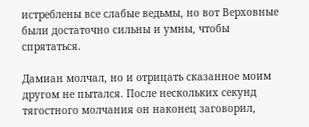истреблены все слабые ведьмы, но вот Верховные были достаточно сильны и умны, чтобы спрятаться.

Дамиан молчал, но и отрицать сказанное моим другом не пытался. После нескольких секунд тягостного молчания он наконец заговорил,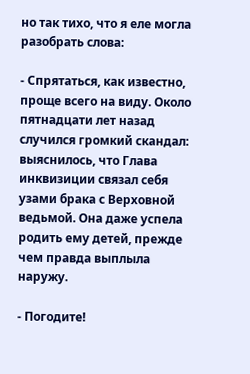но так тихо, что я еле могла разобрать слова:

- Спрятаться, как известно, проще всего на виду. Около пятнадцати лет назад случился громкий скандал: выяснилось, что Глава инквизиции связал себя узами брака с Верховной ведьмой. Она даже успела родить ему детей, прежде чем правда выплыла наружу.

- Погодите!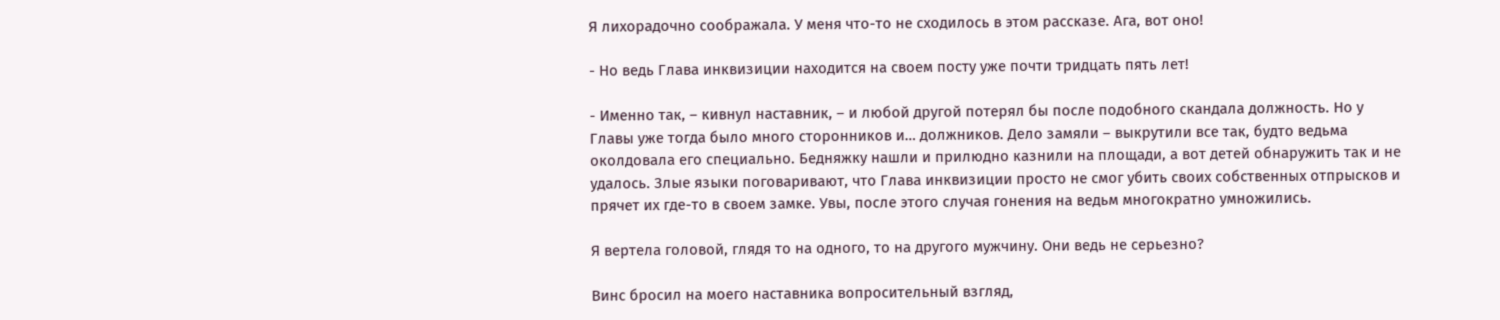Я лихорадочно соображала. У меня что-то не сходилось в этом рассказе. Ага, вот оно!

- Но ведь Глава инквизиции находится на своем посту уже почти тридцать пять лет!

- Именно так, – кивнул наставник, – и любой другой потерял бы после подобного скандала должность. Но у Главы уже тогда было много сторонников и… должников. Дело замяли – выкрутили все так, будто ведьма околдовала его специально. Бедняжку нашли и прилюдно казнили на площади, а вот детей обнаружить так и не удалось. Злые языки поговаривают, что Глава инквизиции просто не смог убить своих собственных отпрысков и прячет их где-то в своем замке. Увы, после этого случая гонения на ведьм многократно умножились.

Я вертела головой, глядя то на одного, то на другого мужчину. Они ведь не серьезно?

Винс бросил на моего наставника вопросительный взгляд,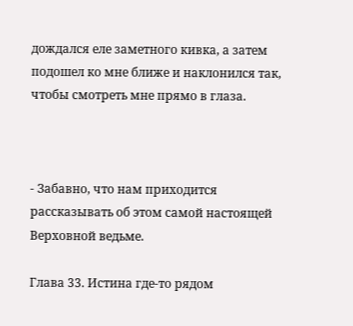дождался еле заметного кивка, а затем подошел ко мне ближе и наклонился так, чтобы смотреть мне прямо в глаза.



- Забавно, что нам приходится рассказывать об этом самой настоящей Верховной ведьме.

Глава 33. Истина где-то рядом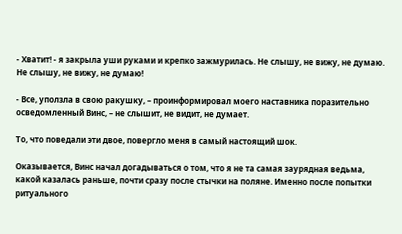- Хватит! - я закрыла уши руками и крепко зажмурилась. Не слышу, не вижу, не думаю. Не слышу, не вижу, не думаю!

- Все, уползла в свою ракушку, – проинформировал моего наставника поразительно осведомленный Винс, – не слышит, не видит, не думает.

То, что поведали эти двое, повергло меня в самый настоящий шок.

Оказывается, Винс начал догадываться о том, что я не та самая заурядная ведьма, какой казалась раньше, почти сразу после стычки на поляне. Именно после попытки ритуального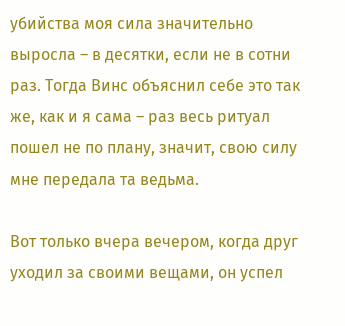убийства моя сила значительно выросла – в десятки, если не в сотни раз. Тогда Винс объяснил себе это так же, как и я сама – раз весь ритуал пошел не по плану, значит, свою силу мне передала та ведьма.

Вот только вчера вечером, когда друг уходил за своими вещами, он успел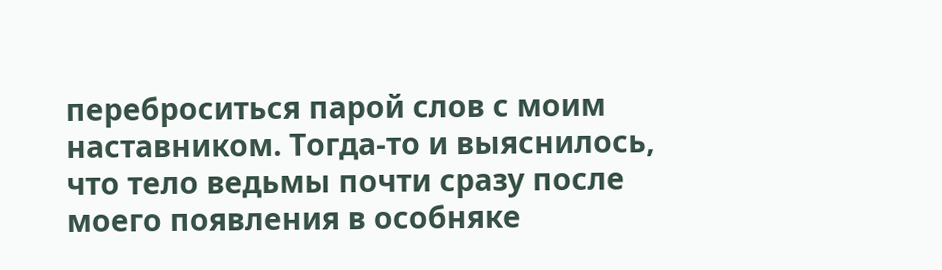переброситься парой слов с моим наставником. Тогда-то и выяснилось, что тело ведьмы почти сразу после моего появления в особняке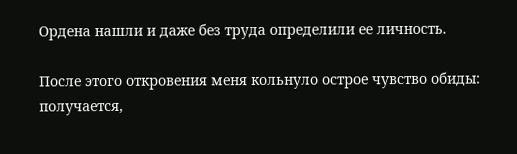Ордена нашли и даже без труда определили ее личность.

После этого откровения меня кольнуло острое чувство обиды: получается,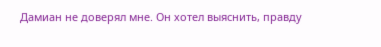Дамиан не доверял мне. Он хотел выяснить, правду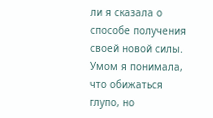ли я сказала о способе получения своей новой силы. Умом я понимала, что обижаться глупо, но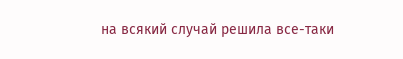на всякий случай решила все-таки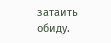затаить обиду.